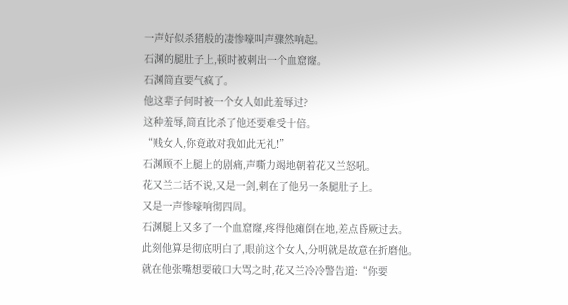一声好似杀猪般的凄惨嚎叫声骤然响起。
石渊的腿肚子上,顿时被刺出一个血窟窿。
石渊简直要气疯了。
他这辈子何时被一个女人如此羞辱过?
这种羞辱,简直比杀了他还要难受十倍。
“贱女人,你竟敢对我如此无礼!”
石渊顾不上腿上的剧痛,声嘶力竭地朝着花又兰怒吼。
花又兰二话不说,又是一剑,刺在了他另一条腿肚子上。
又是一声惨嚎响彻四周。
石渊腿上又多了一个血窟窿,疼得他瘫倒在地,差点昏厥过去。
此刻他算是彻底明白了,眼前这个女人,分明就是故意在折磨他。
就在他张嘴想要破口大骂之时,花又兰冷冷警告道:“你要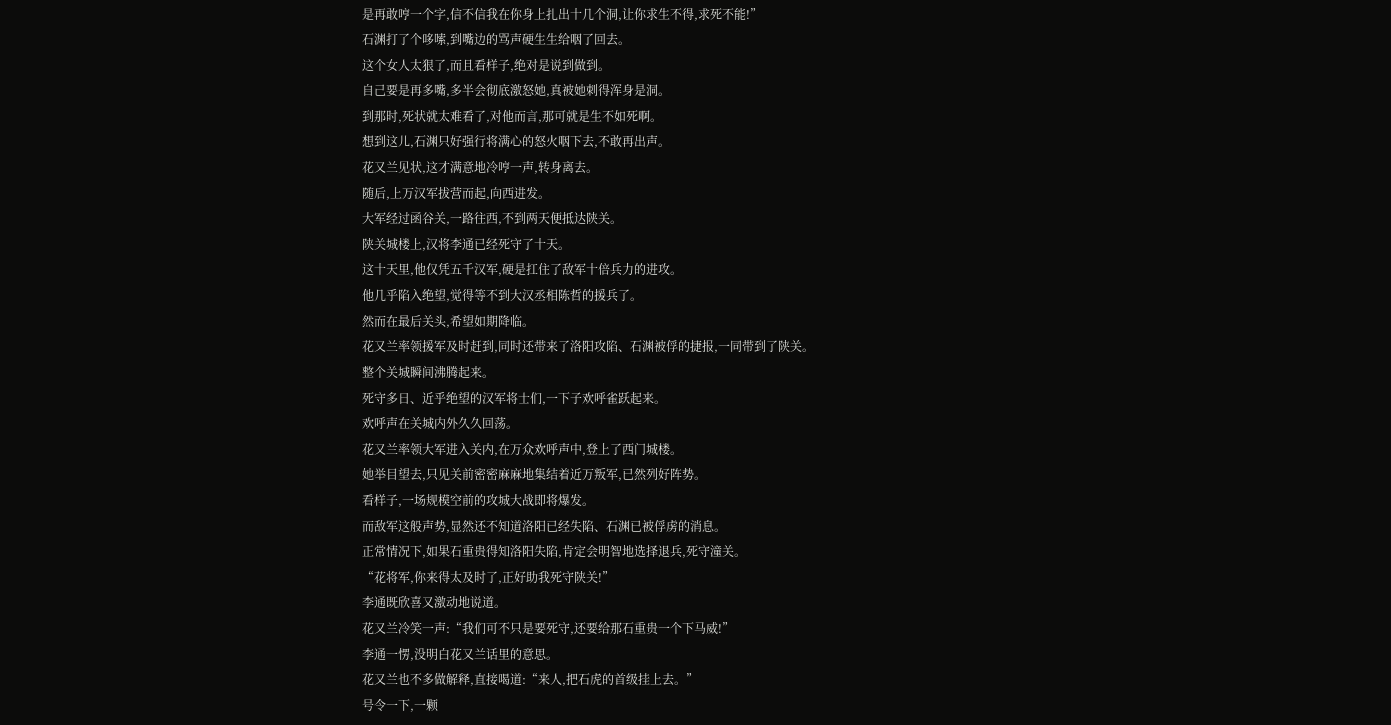是再敢哼一个字,信不信我在你身上扎出十几个洞,让你求生不得,求死不能!”
石渊打了个哆嗦,到嘴边的骂声硬生生给咽了回去。
这个女人太狠了,而且看样子,绝对是说到做到。
自己要是再多嘴,多半会彻底激怒她,真被她刺得浑身是洞。
到那时,死状就太难看了,对他而言,那可就是生不如死啊。
想到这儿,石渊只好强行将满心的怒火咽下去,不敢再出声。
花又兰见状,这才满意地冷哼一声,转身离去。
随后,上万汉军拔营而起,向西进发。
大军经过函谷关,一路往西,不到两天便抵达陕关。
陕关城楼上,汉将李通已经死守了十天。
这十天里,他仅凭五千汉军,硬是扛住了敌军十倍兵力的进攻。
他几乎陷入绝望,觉得等不到大汉丞相陈哲的援兵了。
然而在最后关头,希望如期降临。
花又兰率领援军及时赶到,同时还带来了洛阳攻陷、石渊被俘的捷报,一同带到了陕关。
整个关城瞬间沸腾起来。
死守多日、近乎绝望的汉军将士们,一下子欢呼雀跃起来。
欢呼声在关城内外久久回荡。
花又兰率领大军进入关内,在万众欢呼声中,登上了西门城楼。
她举目望去,只见关前密密麻麻地集结着近万叛军,已然列好阵势。
看样子,一场规模空前的攻城大战即将爆发。
而敌军这般声势,显然还不知道洛阳已经失陷、石渊已被俘虏的消息。
正常情况下,如果石重贵得知洛阳失陷,肯定会明智地选择退兵,死守潼关。
“花将军,你来得太及时了,正好助我死守陕关!”
李通既欣喜又激动地说道。
花又兰冷笑一声:“我们可不只是要死守,还要给那石重贵一个下马威!”
李通一愣,没明白花又兰话里的意思。
花又兰也不多做解释,直接喝道:“来人,把石虎的首级挂上去。”
号令一下,一颗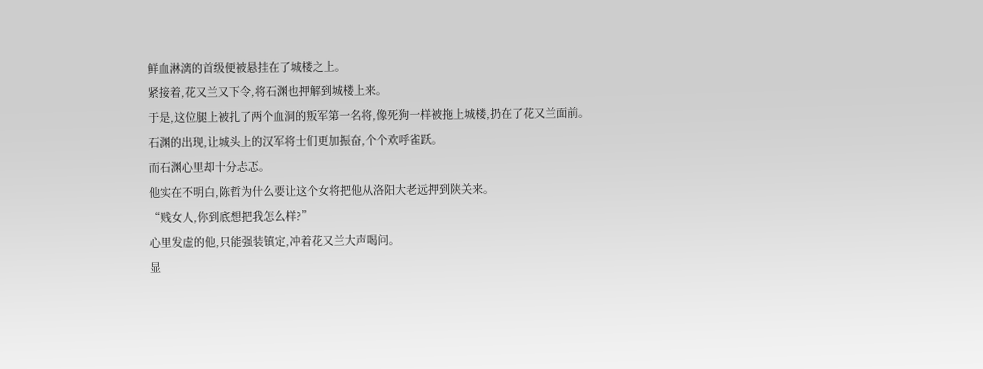鲜血淋漓的首级便被悬挂在了城楼之上。
紧接着,花又兰又下令,将石渊也押解到城楼上来。
于是,这位腿上被扎了两个血洞的叛军第一名将,像死狗一样被拖上城楼,扔在了花又兰面前。
石渊的出现,让城头上的汉军将士们更加振奋,个个欢呼雀跃。
而石渊心里却十分忐忑。
他实在不明白,陈哲为什么要让这个女将把他从洛阳大老远押到陕关来。
“贱女人,你到底想把我怎么样?”
心里发虚的他,只能强装镇定,冲着花又兰大声喝问。
显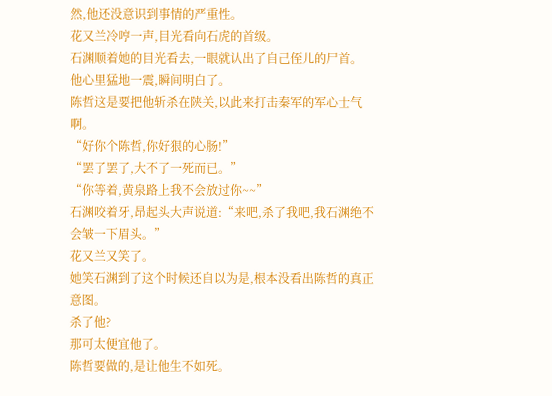然,他还没意识到事情的严重性。
花又兰冷哼一声,目光看向石虎的首级。
石渊顺着她的目光看去,一眼就认出了自己侄儿的尸首。
他心里猛地一震,瞬间明白了。
陈哲这是要把他斩杀在陕关,以此来打击秦军的军心士气啊。
“好你个陈哲,你好狠的心肠!”
“罢了罢了,大不了一死而已。”
“你等着,黄泉路上我不会放过你~~”
石渊咬着牙,昂起头大声说道:“来吧,杀了我吧,我石渊绝不会皱一下眉头。”
花又兰又笑了。
她笑石渊到了这个时候还自以为是,根本没看出陈哲的真正意图。
杀了他?
那可太便宜他了。
陈哲要做的,是让他生不如死。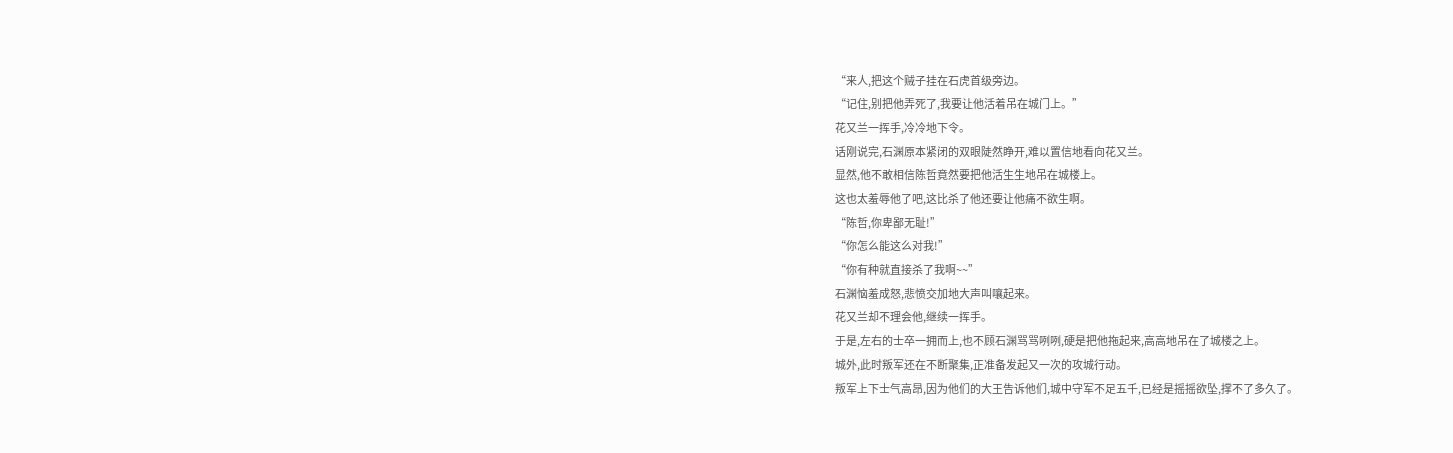“来人,把这个贼子挂在石虎首级旁边。
“记住,别把他弄死了,我要让他活着吊在城门上。”
花又兰一挥手,冷冷地下令。
话刚说完,石渊原本紧闭的双眼陡然睁开,难以置信地看向花又兰。
显然,他不敢相信陈哲竟然要把他活生生地吊在城楼上。
这也太羞辱他了吧,这比杀了他还要让他痛不欲生啊。
“陈哲,你卑鄙无耻!”
“你怎么能这么对我!”
“你有种就直接杀了我啊~~”
石渊恼羞成怒,悲愤交加地大声叫嚷起来。
花又兰却不理会他,继续一挥手。
于是,左右的士卒一拥而上,也不顾石渊骂骂咧咧,硬是把他拖起来,高高地吊在了城楼之上。
城外,此时叛军还在不断聚集,正准备发起又一次的攻城行动。
叛军上下士气高昂,因为他们的大王告诉他们,城中守军不足五千,已经是摇摇欲坠,撑不了多久了。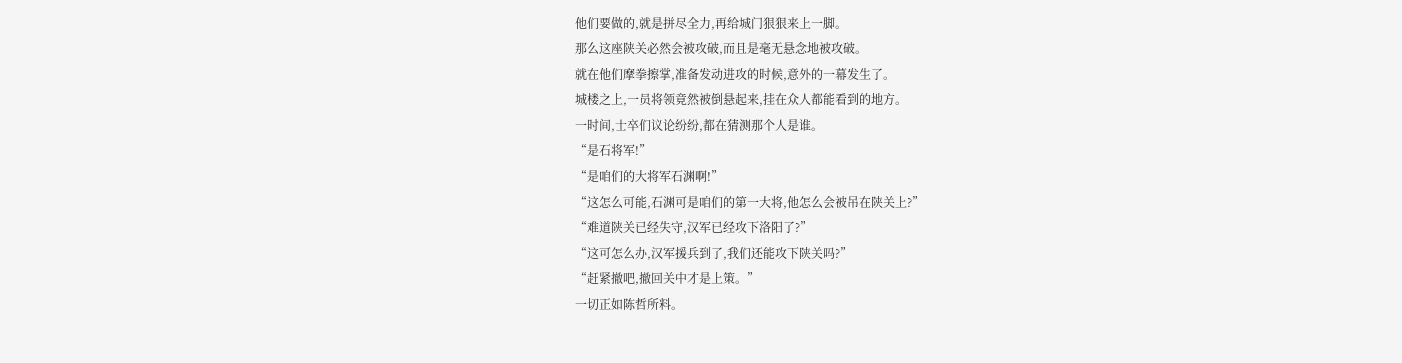他们要做的,就是拼尽全力,再给城门狠狠来上一脚。
那么这座陕关必然会被攻破,而且是毫无悬念地被攻破。
就在他们摩拳擦掌,准备发动进攻的时候,意外的一幕发生了。
城楼之上,一员将领竟然被倒悬起来,挂在众人都能看到的地方。
一时间,士卒们议论纷纷,都在猜测那个人是谁。
“是石将军!”
“是咱们的大将军石渊啊!”
“这怎么可能,石渊可是咱们的第一大将,他怎么会被吊在陕关上?”
“难道陕关已经失守,汉军已经攻下洛阳了?”
“这可怎么办,汉军援兵到了,我们还能攻下陕关吗?”
“赶紧撤吧,撤回关中才是上策。”
一切正如陈哲所料。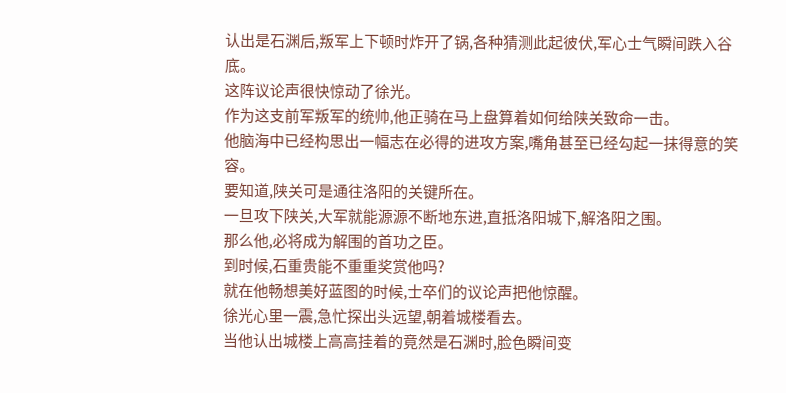认出是石渊后,叛军上下顿时炸开了锅,各种猜测此起彼伏,军心士气瞬间跌入谷底。
这阵议论声很快惊动了徐光。
作为这支前军叛军的统帅,他正骑在马上盘算着如何给陕关致命一击。
他脑海中已经构思出一幅志在必得的进攻方案,嘴角甚至已经勾起一抹得意的笑容。
要知道,陕关可是通往洛阳的关键所在。
一旦攻下陕关,大军就能源源不断地东进,直抵洛阳城下,解洛阳之围。
那么他,必将成为解围的首功之臣。
到时候,石重贵能不重重奖赏他吗?
就在他畅想美好蓝图的时候,士卒们的议论声把他惊醒。
徐光心里一震,急忙探出头远望,朝着城楼看去。
当他认出城楼上高高挂着的竟然是石渊时,脸色瞬间变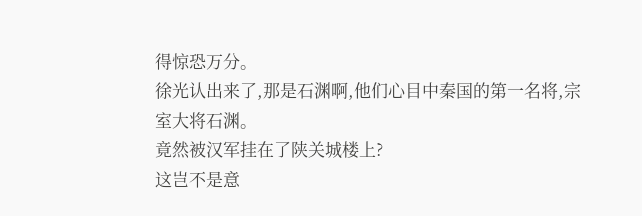得惊恐万分。
徐光认出来了,那是石渊啊,他们心目中秦国的第一名将,宗室大将石渊。
竟然被汉军挂在了陕关城楼上?
这岂不是意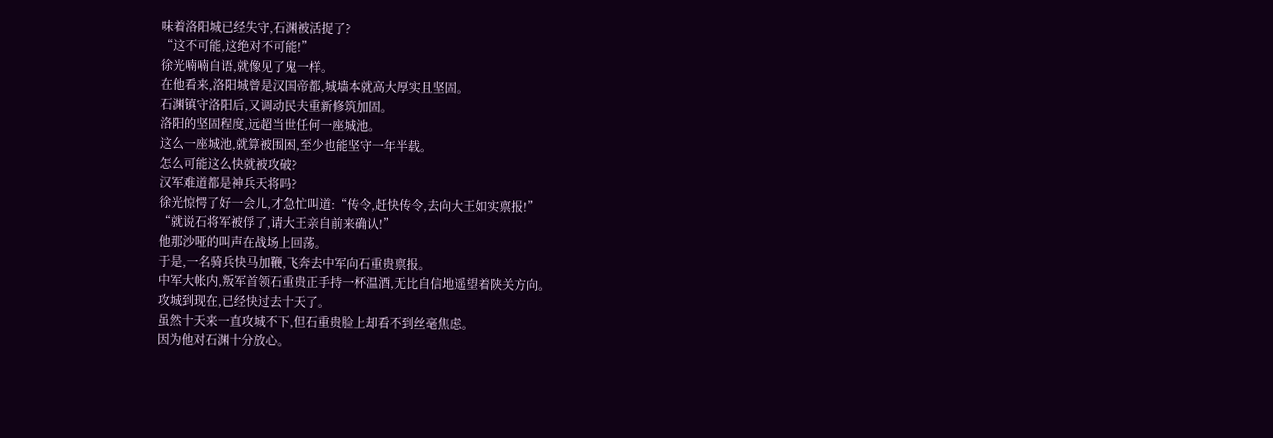味着洛阳城已经失守,石渊被活捉了?
“这不可能,这绝对不可能!”
徐光喃喃自语,就像见了鬼一样。
在他看来,洛阳城曾是汉国帝都,城墙本就高大厚实且坚固。
石渊镇守洛阳后,又调动民夫重新修筑加固。
洛阳的坚固程度,远超当世任何一座城池。
这么一座城池,就算被围困,至少也能坚守一年半载。
怎么可能这么快就被攻破?
汉军难道都是神兵天将吗?
徐光惊愕了好一会儿,才急忙叫道:“传令,赶快传令,去向大王如实禀报!”
“就说石将军被俘了,请大王亲自前来确认!”
他那沙哑的叫声在战场上回荡。
于是,一名骑兵快马加鞭,飞奔去中军向石重贵禀报。
中军大帐内,叛军首领石重贵正手持一杯温酒,无比自信地遥望着陕关方向。
攻城到现在,已经快过去十天了。
虽然十天来一直攻城不下,但石重贵脸上却看不到丝毫焦虑。
因为他对石渊十分放心。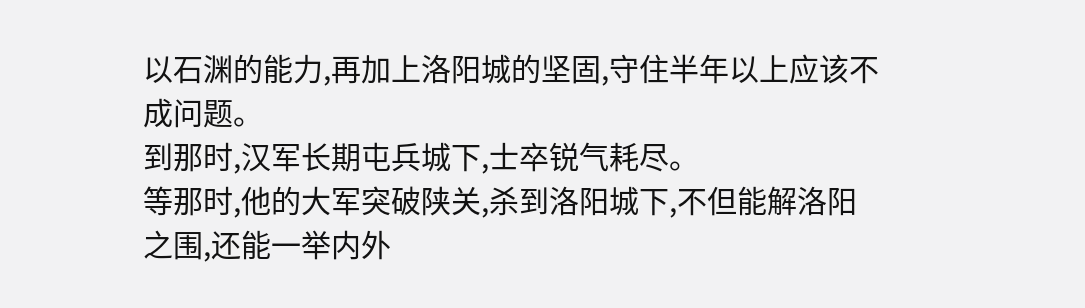以石渊的能力,再加上洛阳城的坚固,守住半年以上应该不成问题。
到那时,汉军长期屯兵城下,士卒锐气耗尽。
等那时,他的大军突破陕关,杀到洛阳城下,不但能解洛阳之围,还能一举内外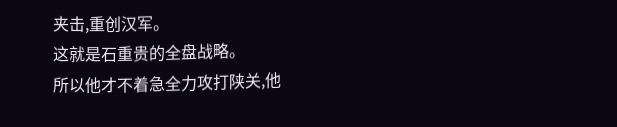夹击,重创汉军。
这就是石重贵的全盘战略。
所以他才不着急全力攻打陕关,他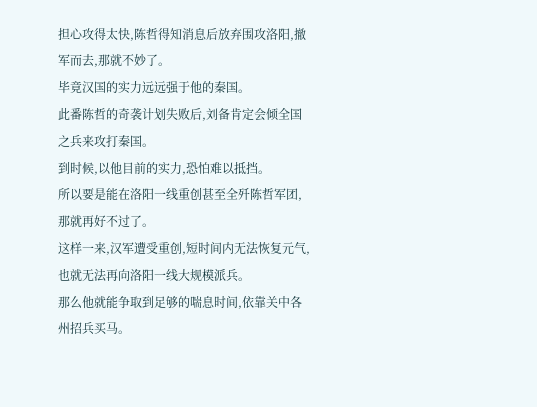担心攻得太快,陈哲得知消息后放弃围攻洛阳,撤军而去,那就不妙了。
毕竟汉国的实力远远强于他的秦国。
此番陈哲的奇袭计划失败后,刘备肯定会倾全国之兵来攻打秦国。
到时候,以他目前的实力,恐怕难以抵挡。
所以要是能在洛阳一线重创甚至全歼陈哲军团,那就再好不过了。
这样一来,汉军遭受重创,短时间内无法恢复元气,也就无法再向洛阳一线大规模派兵。
那么他就能争取到足够的喘息时间,依靠关中各州招兵买马。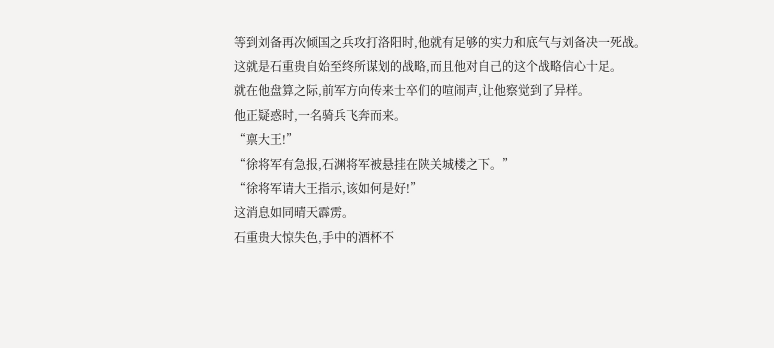等到刘备再次倾国之兵攻打洛阳时,他就有足够的实力和底气与刘备决一死战。
这就是石重贵自始至终所谋划的战略,而且他对自己的这个战略信心十足。
就在他盘算之际,前军方向传来士卒们的喧闹声,让他察觉到了异样。
他正疑惑时,一名骑兵飞奔而来。
“禀大王!”
“徐将军有急报,石渊将军被悬挂在陕关城楼之下。”
“徐将军请大王指示,该如何是好!”
这消息如同晴天霹雳。
石重贵大惊失色,手中的酒杯不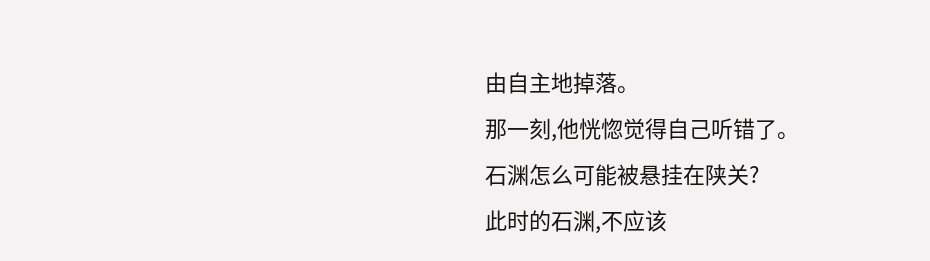由自主地掉落。
那一刻,他恍惚觉得自己听错了。
石渊怎么可能被悬挂在陕关?
此时的石渊,不应该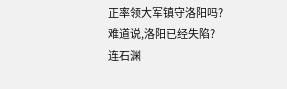正率领大军镇守洛阳吗?
难道说,洛阳已经失陷?
连石渊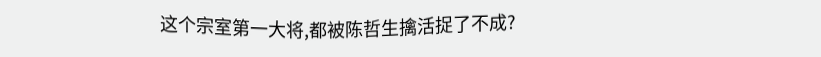这个宗室第一大将,都被陈哲生擒活捉了不成?